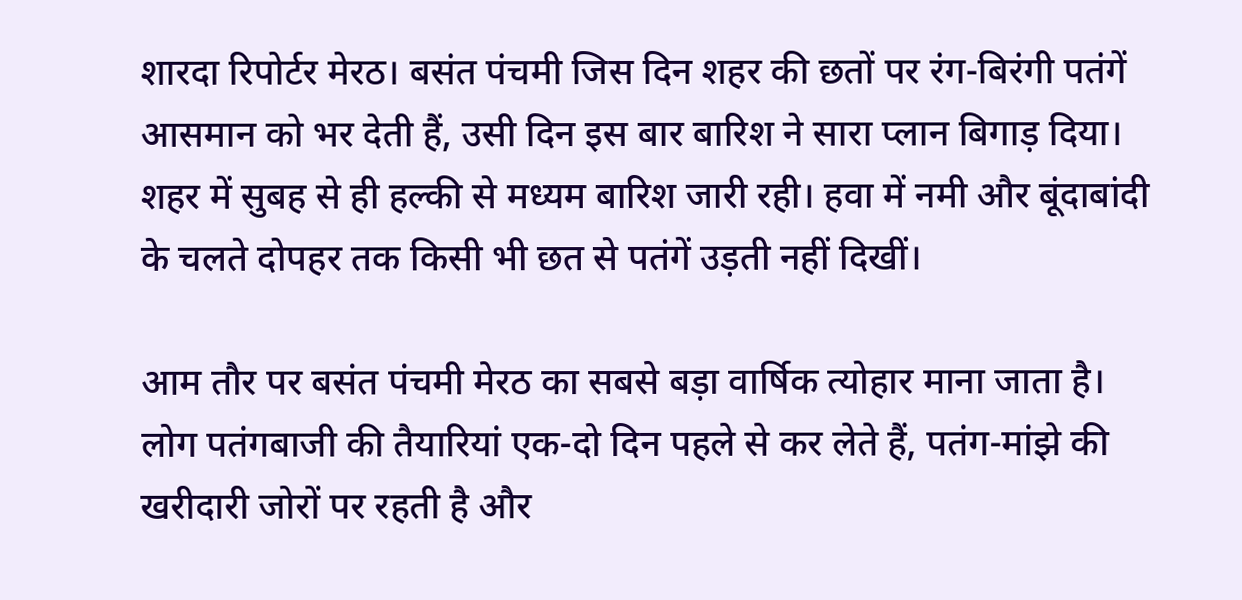शारदा रिपोर्टर मेरठ। बसंत पंचमी जिस दिन शहर की छतों पर रंग-बिरंगी पतंगें आसमान को भर देती हैं, उसी दिन इस बार बारिश ने सारा प्लान बिगाड़ दिया। शहर में सुबह से ही हल्की से मध्यम बारिश जारी रही। हवा में नमी और बूंदाबांदी के चलते दोपहर तक किसी भी छत से पतंगें उड़ती नहीं दिखीं।

आम तौर पर बसंत पंचमी मेरठ का सबसे बड़ा वार्षिक त्योहार माना जाता है। लोग पतंगबाजी की तैयारियां एक-दो दिन पहले से कर लेते हैं, पतंग-मांझे की खरीदारी जोरों पर रहती है और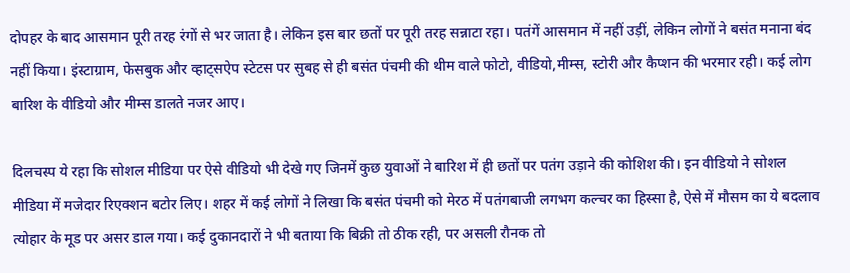दोपहर के बाद आसमान पूरी तरह रंगों से भर जाता है। लेकिन इस बार छतों पर पूरी तरह सन्नाटा रहा। पतंगें आसमान में नहीं उड़ीं, लेकिन लोगों ने बसंत मनाना बंद नहीं किया। इंस्टाग्राम, फेसबुक और व्हाट्सऐप स्टेटस पर सुबह से ही बसंत पंचमी की थीम वाले फोटो, वीडियो,मीम्स, स्टोरी और कैप्शन की भरमार रही। कई लोग बारिश के वीडियो और मीम्स डालते नजर आए।

दिलचस्प ये रहा कि सोशल मीडिया पर ऐसे वीडियो भी देखे गए जिनमें कुछ युवाओं ने बारिश में ही छतों पर पतंग उड़ाने की कोशिश की। इन वीडियो ने सोशल मीडिया में मजेदार रिएक्शन बटोर लिए। शहर में कई लोगों ने लिखा कि बसंत पंचमी को मेरठ में पतंगबाजी लगभग कल्चर का हिस्सा है, ऐसे में मौसम का ये बदलाव त्योहार के मूड पर असर डाल गया। कई दुकानदारों ने भी बताया कि बिक्री तो ठीक रही, पर असली रौनक तो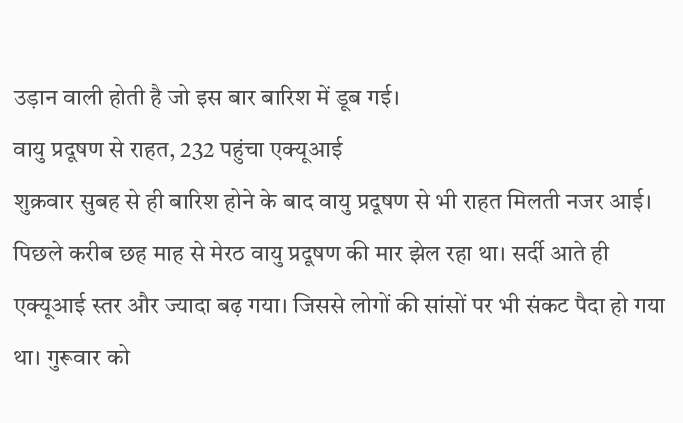उड़ान वाली होती है जो इस बार बारिश में डूब गई।
वायु प्रदूषण से राहत, 232 पहुंचा एक्यूआई
शुक्रवार सुबह से ही बारिश होने के बाद वायु प्रदूषण से भी राहत मिलती नजर आई। पिछले करीब छह माह से मेरठ वायु प्रदूषण की मार झेल रहा था। सर्दी आते ही एक्यूआई स्तर और ज्यादा बढ़ गया। जिससे लोगों की सांसों पर भी संकट पैदा हो गया था। गुरूवार को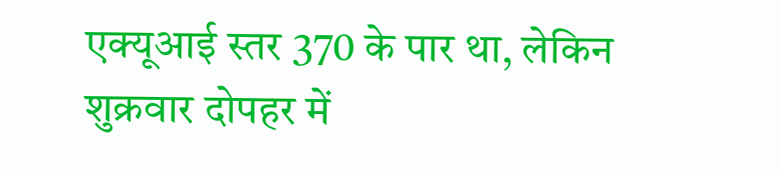एक्यूआई स्तर 370 के पार था, लेकिन शुक्रवार दोपहर में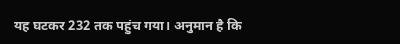यह घटकर 232 तक पहुंच गया। अनुमान है कि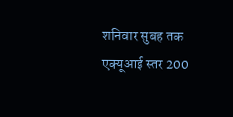शनिवार सुबह तक एक्यूआई स्तर 200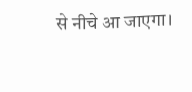से नीचे आ जाएगा।